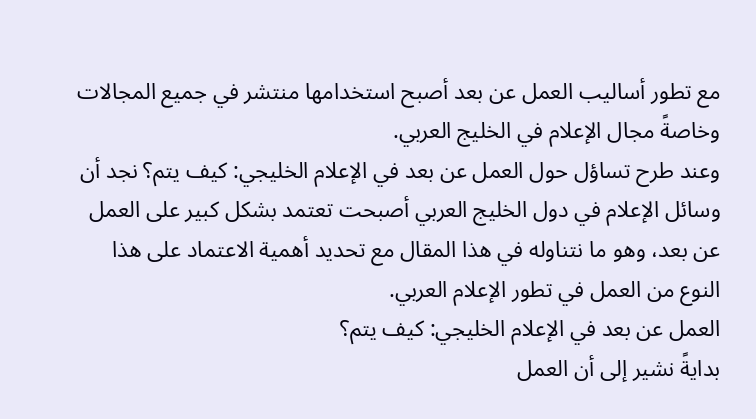مع تطور أساليب العمل عن بعد أصبح استخدامها منتشر في جميع المجالات وخاصةً مجال الإعلام في الخليج العربي.
وعند طرح تساؤل حول العمل عن بعد في الإعلام الخليجي: كيف يتم؟ نجد أن وسائل الإعلام في دول الخليج العربي أصبحت تعتمد بشكل كبير على العمل عن بعد، وهو ما نتناوله في هذا المقال مع تحديد أهمية الاعتماد على هذا النوع من العمل في تطور الإعلام العربي.
العمل عن بعد في الإعلام الخليجي: كيف يتم؟
بدايةً نشير إلى أن العمل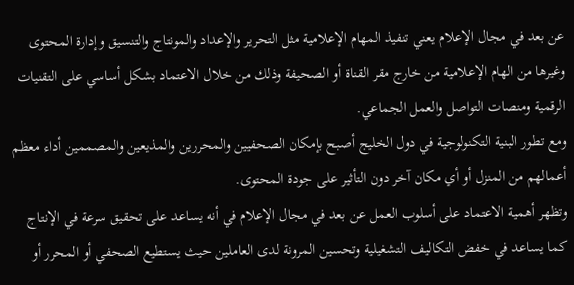عن بعد في مجال الإعلام يعني تنفيذ المهام الإعلامية مثل التحرير والإعداد والمونتاج والتنسيق وإدارة المحتوى وغيرها من الهام الإعلامية من خارج مقر القناة أو الصحيفة وذلك من خلال الاعتماد بشكل أساسي على التقنيات الرقمية ومنصات التواصل والعمل الجماعي.
ومع تطور البنية التكنولوجية في دول الخليج أصبح بإمكان الصحفيين والمحررين والمذيعين والمصممين أداء معظم أعمالهم من المنزل أو أي مكان آخر دون التأثير على جودة المحتوى.
وتظهر أهمية الاعتماد على أسلوب العمل عن بعد في مجال الإعلام في أنه يساعد على تحقيق سرعة في الإنتاج كما يساعد في خفض التكاليف التشغيلية وتحسين المرونة لدى العاملين حيث يستطيع الصحفي أو المحرر أو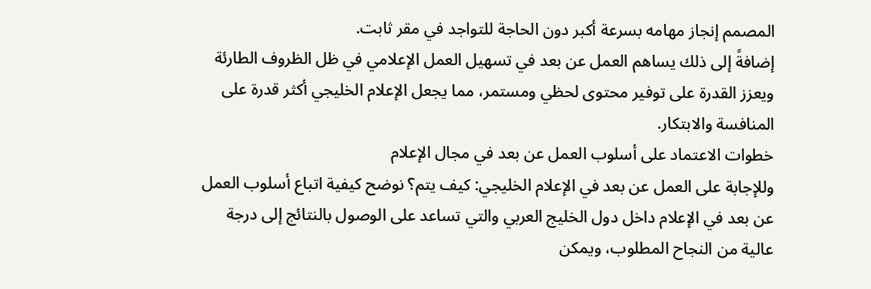المصمم إنجاز مهامه بسرعة أكبر دون الحاجة للتواجد في مقر ثابت.
إضافةً إلى ذلك يساهم العمل عن بعد في تسهيل العمل الإعلامي في ظل الظروف الطارئة ويعزز القدرة على توفير محتوى لحظي ومستمر، مما يجعل الإعلام الخليجي أكثر قدرة على المنافسة والابتكار.
خطوات الاعتماد على أسلوب العمل عن بعد في مجال الإعلام
وللإجابة على العمل عن بعد في الإعلام الخليجي: كيف يتم؟ نوضح كيفية اتباع أسلوب العمل عن بعد في الإعلام داخل دول الخليج العربي والتي تساعد على الوصول بالنتائج إلى درجة عالية من النجاح المطلوب، ويمكن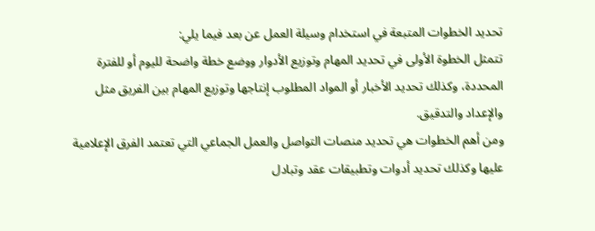تحديد الخطوات المتبعة في استخدام وسيلة العمل عن بعد فيما يلي:
تتمثل الخطوة الأولى في تحديد المهام وتوزيع الأدوار ووضع خطة واضحة لليوم أو للفترة المحددة، وكذلك تحديد الأخبار أو المواد المطلوب إنتاجها وتوزيع المهام بين الفريق مثل والإعداد والتدقيق.
ومن أهم الخطوات هي تحديد منصات التواصل والعمل الجماعي التي تعتمد الفرق الإعلامية عليها وكذلك تحديد أدوات وتطبيقات عقد وتبادل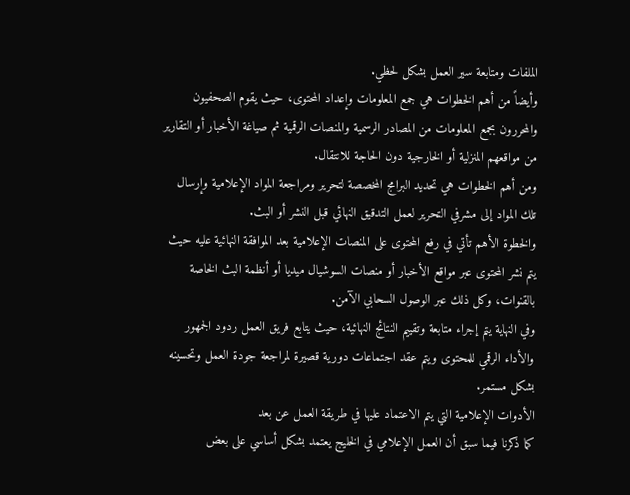الملفات ومتابعة سير العمل بشكل لحظي.
وأيضاً من أهم الخطوات هي جمع المعلومات وإعداد المحتوى، حيث يقوم الصحفيون والمحررون بجمع المعلومات من المصادر الرسمية والمنصات الرقمية ثم صياغة الأخبار أو التقارير من مواقعهم المنزلية أو الخارجية دون الحاجة للانتقال.
ومن أهم الخطوات هي تحديد البرامج المخصصة لتحرير ومراجعة المواد الإعلامية وإرسال تلك المواد إلى مشرفي التحرير لعمل التدقيق النهائي قبل النشر أو البث.
والخطوة الأهم تأتي في رفع المحتوى على المنصات الإعلامية بعد الموافقة النهائية عليه حيث يتم نشر المحتوى عبر مواقع الأخبار أو منصات السوشيال ميديا أو أنظمة البث الخاصة بالقنوات، وكل ذلك عبر الوصول السحابي الآمن.
وفي النهاية يتم إجراء متابعة وتقييم النتائج النهائية، حيث يتابع فريق العمل ردود الجمهور والأداء الرقمي للمحتوى ويتم عقد اجتماعات دورية قصيرة لمراجعة جودة العمل وتحسينه بشكل مستمر.
الأدوات الإعلامية التي يتم الاعتماد عليها في طريقة العمل عن بعد
كما ذكرنا فيما سبق أن العمل الإعلامي في الخليج يعتمد بشكل أساسي على بعض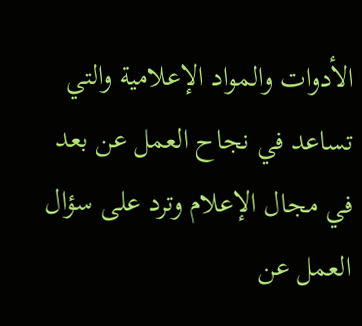الأدوات والمواد الإعلامية والتي تساعد في نجاح العمل عن بعد في مجال الإعلام وترد على سؤال العمل عن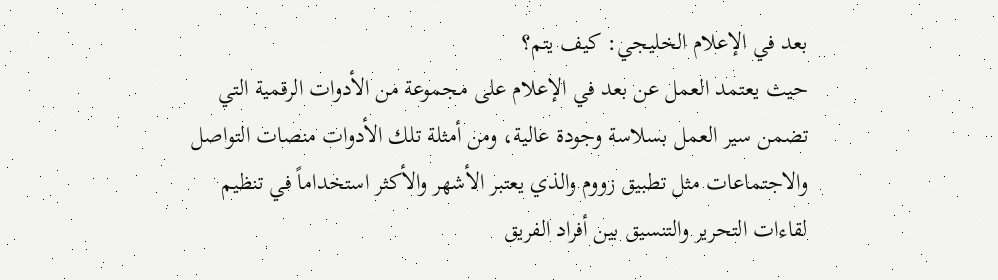بعد في الإعلام الخليجي: كيف يتم؟
حيث يعتمد العمل عن بعد في الإعلام على مجموعة من الأدوات الرقمية التي تضمن سير العمل بسلاسة وجودة عالية، ومن أمثلة تلك الأدوات منصات التواصل والاجتماعات مثل تطبيق زووم والذي يعتبر الأشهر والأكثر استخداماً في تنظيم لقاءات التحرير والتنسيق بين أفراد الفريق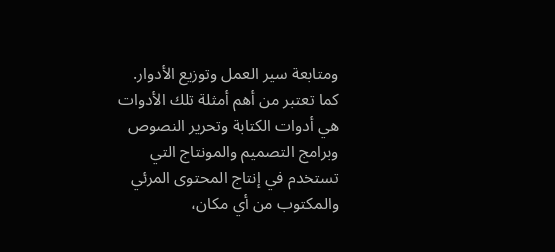ومتابعة سير العمل وتوزيع الأدوار.
كما تعتبر من أهم أمثلة تلك الأدوات هي أدوات الكتابة وتحرير النصوص وبرامج التصميم والمونتاج التي تستخدم في إنتاج المحتوى المرئي والمكتوب من أي مكان،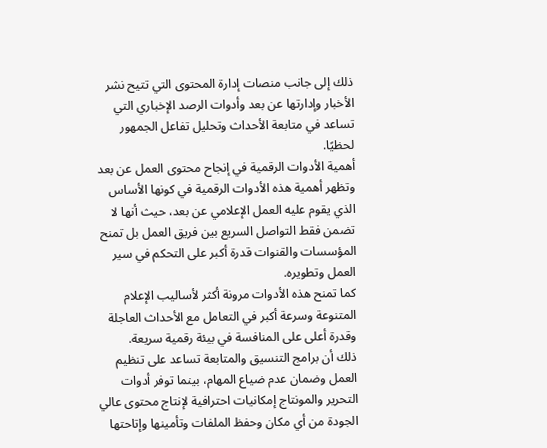ذلك إلى جانب منصات إدارة المحتوى التي تتيح نشر الأخبار وإدارتها عن بعد وأدوات الرصد الإخباري التي تساعد في متابعة الأحداث وتحليل تفاعل الجمهور لحظيًا.
أهمية الأدوات الرقمية في إنجاح محتوى العمل عن بعد
وتظهر أهمية هذه الأدوات الرقمية في كونها الأساس الذي يقوم عليه العمل الإعلامي عن بعد، حيث أنها لا تضمن فقط التواصل السريع بين فريق العمل بل تمنح المؤسسات والقنوات قدرة أكبر على التحكم في سير العمل وتطويره.
كما تمنح هذه الأدوات مرونة أكثر لأساليب الإعلام المتنوعة وسرعة أكبر في التعامل مع الأحداث العاجلة وقدرة أعلى على المنافسة في بيئة رقمية سريعة.
ذلك أن برامج التنسيق والمتابعة تساعد على تنظيم العمل وضمان عدم ضياع المهام، بينما توفر أدوات التحرير والمونتاج إمكانيات احترافية لإنتاج محتوى عالي الجودة من أي مكان وحفظ الملفات وتأمينها وإتاحتها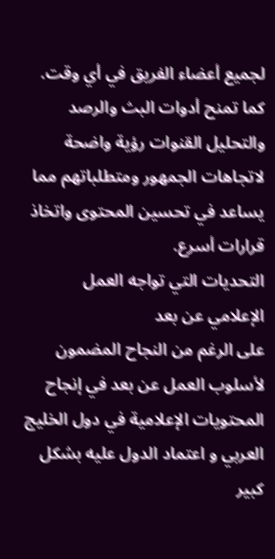لجميع أعضاء الفريق في أي وقت.
كما تمنح أدوات البث والرصد والتحليل القنوات رؤية واضحة لاتجاهات الجمهور ومتطلباتهم مما يساعد في تحسين المحتوى واتخاذ قرارات أسرع.
التحديات التي تواجه العمل الإعلامي عن بعد
على الرغم من النجاح المضمون لأسلوب العمل عن بعد في إنجاح المحتويات الإعلامية في دول الخليج العربي و اعتماد الدول عليه بشكل كبير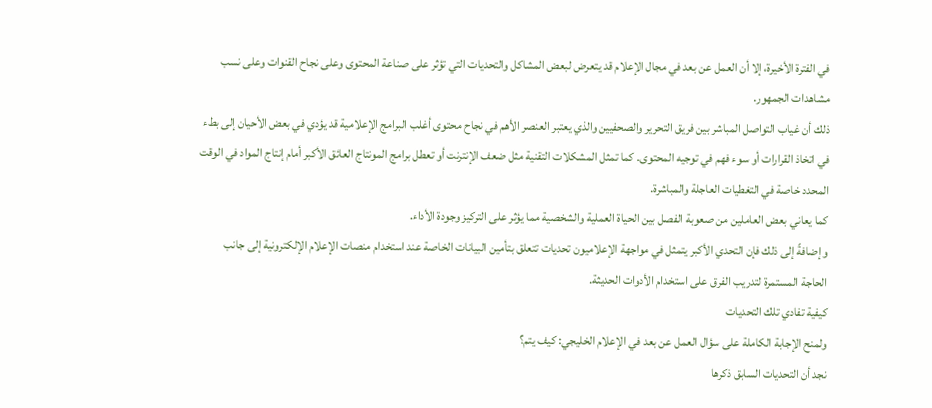في الفترة الأخيرة، إلا أن العمل عن بعد في مجال الإعلام قد يتعرض لبعض المشاكل والتحديات التي تؤثر على صناعة المحتوى وعلى نجاح القنوات وعلى نسب مشاهدات الجمهور.
ذلك أن غياب التواصل المباشر بين فريق التحرير والصحفيين والذي يعتبر العنصر الأهم في نجاح محتوى أغلب البرامج الإعلامية قد يؤدي في بعض الأحيان إلى بطء في اتخاذ القرارات أو سوء فهم في توجيه المحتوى. كما تمثل المشكلات التقنية مثل ضعف الإنترنت أو تعطل برامج المونتاج العائق الأكبر أمام إنتاج المواد في الوقت المحدد خاصة في التغطيات العاجلة والمباشرة.
كما يعاني بعض العاملين من صعوبة الفصل بين الحياة العملية والشخصية مما يؤثر على التركيز وجودة الأداء.
وإضافةً إلى ذلك فإن التحدي الأكبر يتمثل في مواجهة الإعلاميون تحديات تتعلق بتأمين البيانات الخاصة عند استخدام منصات الإعلام الإلكترونية إلى جانب الحاجة المستمرة لتدريب الفرق على استخدام الأدوات الحديثة.
كيفية تفادي تلك التحديات
ولمنح الإجابة الكاملة على سؤال العمل عن بعد في الإعلام الخليجي: كيف يتم؟
نجد أن التحديات السابق ذكرها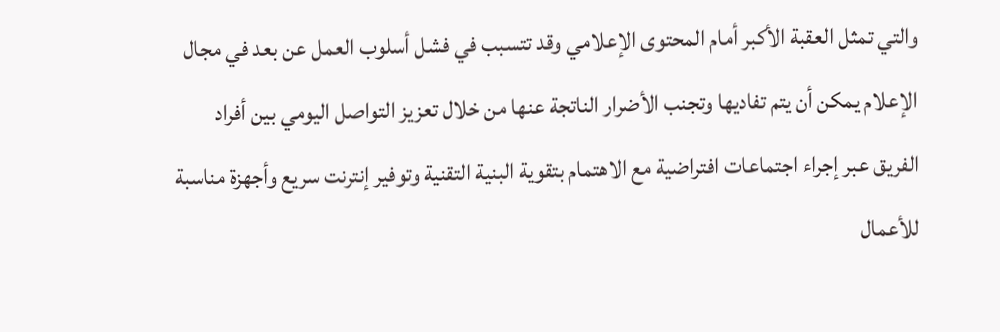والتي تمثل العقبة الأكبر أمام المحتوى الإعلامي وقد تتسبب في فشل أسلوب العمل عن بعد في مجال الإعلام يمكن أن يتم تفاديها وتجنب الأضرار الناتجة عنها من خلال تعزيز التواصل اليومي بين أفراد الفريق عبر إجراء اجتماعات افتراضية مع الاهتمام بتقوية البنية التقنية وتوفير إنترنت سريع وأجهزة مناسبة للأعمال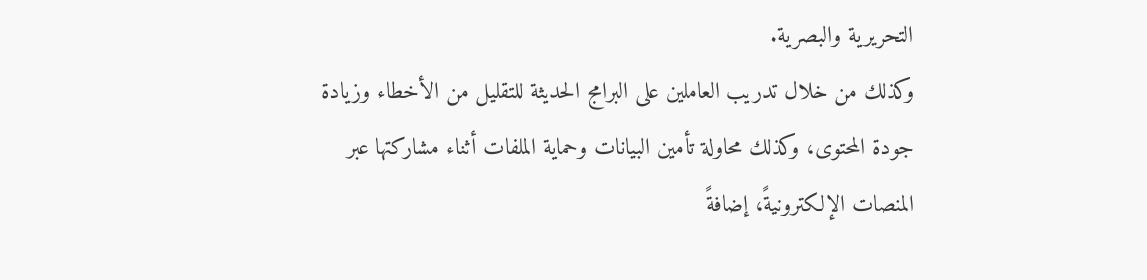التحريرية والبصرية.
وكذلك من خلال تدريب العاملين على البرامج الحديثة للتقليل من الأخطاء وزيادة جودة المحتوى، وكذلك محاولة تأمين البيانات وحماية الملفات أثناء مشاركتها عبر المنصات الإلكترونيةً، إضافةً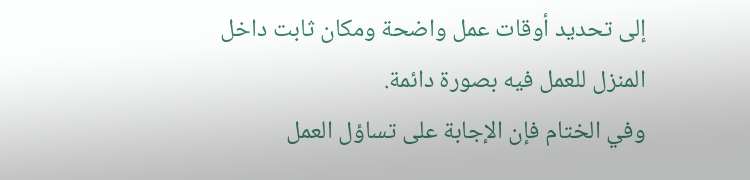إلى تحديد أوقات عمل واضحة ومكان ثابت داخل المنزل للعمل فيه بصورة دائمة.
وفي الختام فإن الإجابة على تساؤل العمل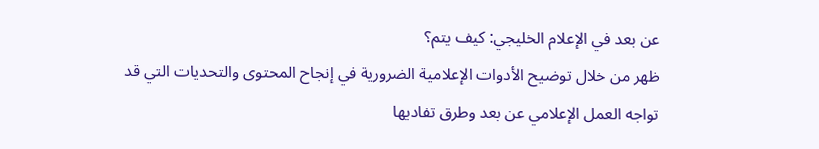عن بعد في الإعلام الخليجي: كيف يتم؟
ظهر من خلال توضيح الأدوات الإعلامية الضرورية في إنجاح المحتوى والتحديات التي قد تواجه العمل الإعلامي عن بعد وطرق تفاديها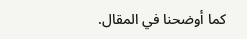كما أوضحنا في المقال.